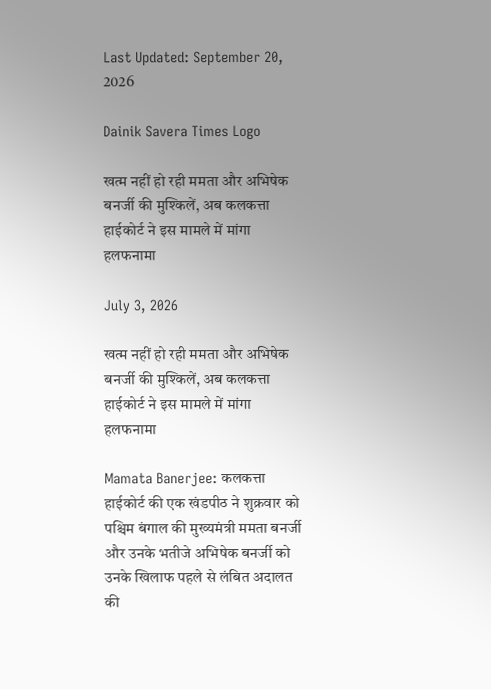Last Updated: September 20, 2026

Dainik Savera Times Logo

खत्म नहीं हो रही ममता और अभिषेक बनर्जी की मुश्किलें, अब कलकत्ता हाईकोर्ट ने इस मामले में मांगा हलफनामा

July 3, 2026

खत्म नहीं हो रही ममता और अभिषेक बनर्जी की मुश्किलें, अब कलकत्ता हाईकोर्ट ने इस मामले में मांगा हलफनामा

Mamata Banerjee: कलकत्ता हाईकोर्ट की एक खंडपीठ ने शुक्रवार को पश्चिम बंगाल की मुख्यमंत्री ममता बनर्जी और उनके भतीजे अभिषेक बनर्जी को उनके खिलाफ पहले से लंबित अदालत की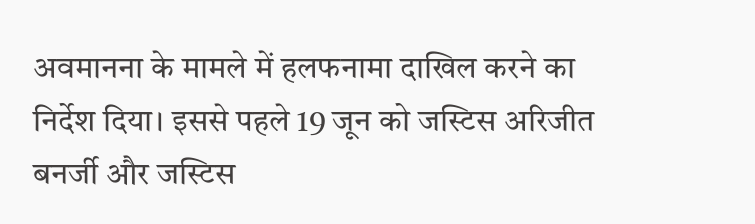अवमानना के मामले में हलफनामा दाखिल करने का निर्देश दिया। इससे पहले 19 जून को जस्टिस अरिजीत बनर्जी और जस्टिस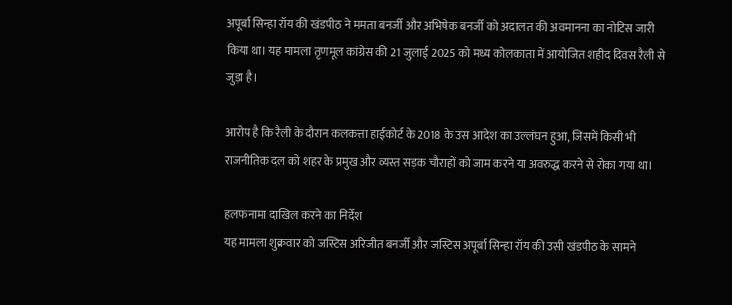अपूर्बा सिन्हा रॉय की खंडपीठ ने ममता बनर्जी और अभिषेक बनर्जी को अदालत की अवमानना का नोटिस जारी किया था। यह मामला तृणमूल कांग्रेस की 21 जुलाई 2025 को मध्य कोलकाता में आयोजित शहीद दिवस रैली से जुड़ा है।

आरोप है कि रैली के दौरान कलकत्ता हाईकोर्ट के 2018 के उस आदेश का उल्लंघन हुआ, जिसमें किसी भी राजनीतिक दल को शहर के प्रमुख और व्यस्त सड़क चौराहों को जाम करने या अवरुद्ध करने से रोका गया था।

हलफनामा दाखिल करने का निर्देश
यह मामला शुक्रवार को जस्टिस अरिजीत बनर्जी और जस्टिस अपूर्बा सिन्हा रॉय की उसी खंडपीठ के सामने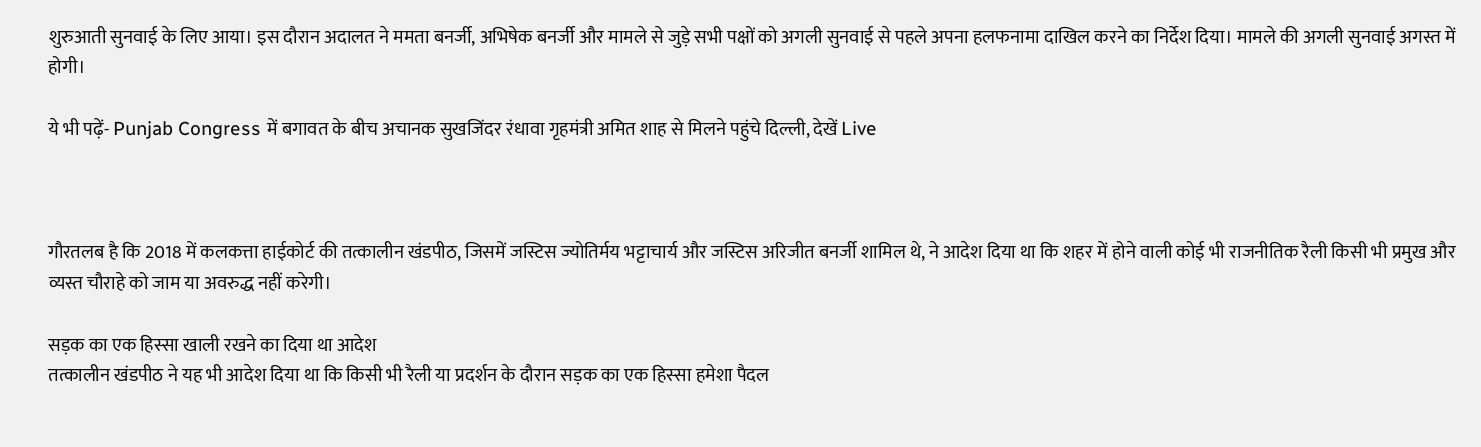शुरुआती सुनवाई के लिए आया। इस दौरान अदालत ने ममता बनर्जी, अभिषेक बनर्जी और मामले से जुड़े सभी पक्षों को अगली सुनवाई से पहले अपना हलफनामा दाखिल करने का निर्देश दिया। मामले की अगली सुनवाई अगस्त में होगी।

ये भी पढ़ें- Punjab Congress में बगावत के बीच अचानक सुखजिंदर रंधावा गृहमंत्री अमित शाह से मिलने पहुंचे दिल्ली, देखें Live



गौरतलब है कि 2018 में कलकत्ता हाईकोर्ट की तत्कालीन खंडपीठ, जिसमें जस्टिस ज्योतिर्मय भट्टाचार्य और जस्टिस अरिजीत बनर्जी शामिल थे, ने आदेश दिया था कि शहर में होने वाली कोई भी राजनीतिक रैली किसी भी प्रमुख और व्यस्त चौराहे को जाम या अवरुद्ध नहीं करेगी।

सड़क का एक हिस्सा खाली रखने का दिया था आदेश
तत्कालीन खंडपीठ ने यह भी आदेश दिया था कि किसी भी रैली या प्रदर्शन के दौरान सड़क का एक हिस्सा हमेशा पैदल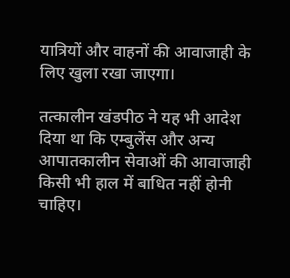यात्रियों और वाहनों की आवाजाही के लिए खुला रखा जाएगा।

तत्कालीन खंडपीठ ने यह भी आदेश दिया था कि एम्बुलेंस और अन्य आपातकालीन सेवाओं की आवाजाही किसी भी हाल में बाधित नहीं होनी चाहिए।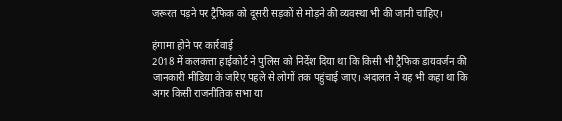जरूरत पड़ने पर ट्रैफिक को दूसरी सड़कों से मोड़ने की व्यवस्था भी की जानी चाहिए।

हंगामा होने पर कार्रवाई
2018 में कलकत्ता हाईकोर्ट ने पुलिस को निर्देश दिया था कि किसी भी ट्रैफिक डायवर्जन की जानकारी मीडिया के जरिए पहले से लोगों तक पहुंचाई जाए। अदालत ने यह भी कहा था कि अगर किसी राजनीतिक सभा या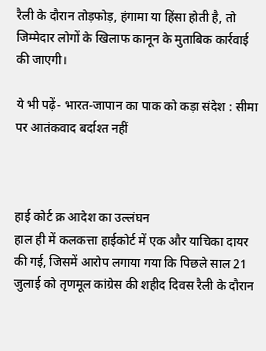रैली के दौरान तोड़फोड़, हंगामा या हिंसा होती है, तो जिम्मेदार लोगों के खिलाफ कानून के मुताबिक कार्रवाई की जाएगी।

ये भी पढ़ें- भारत-जापान का पाक को कड़ा संदेश : सीमा पर आतंकवाद बर्दाश्त नहीं



हाई कोर्ट क्र आदेश का उल्लंघन
हाल ही में कलकत्ता हाईकोर्ट में एक और याचिका दायर की गई, जिसमें आरोप लगाया गया कि पिछले साल 21 जुलाई को तृणमूल कांग्रेस की शहीद दिवस रैली के दौरान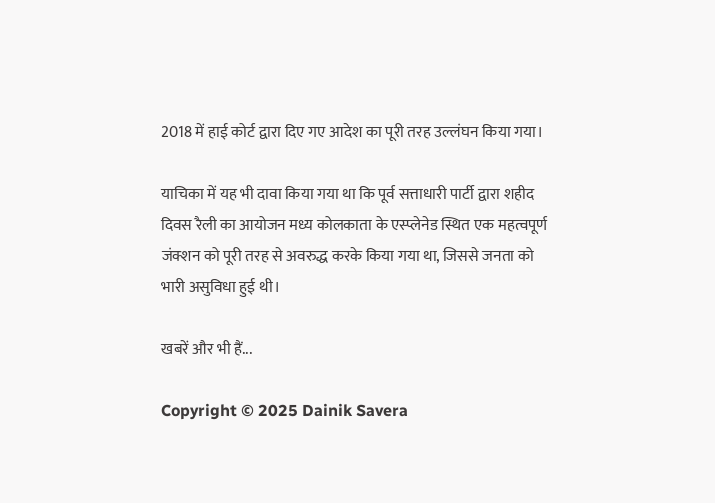2018 में हाई कोर्ट द्वारा दिए गए आदेश का पूरी तरह उल्लंघन किया गया।

याचिका में यह भी दावा किया गया था कि पूर्व सत्ताधारी पार्टी द्वारा शहीद दिवस रैली का आयोजन मध्य कोलकाता के एस्प्लेनेड स्थित एक महत्वपूर्ण जंक्शन को पूरी तरह से अवरुद्ध करके किया गया था, जिससे जनता को भारी असुविधा हुई थी।

खबरें और भी हैं...

Copyright © 2025 Dainik Savera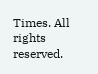Times. All rights reserved.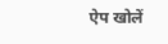ऐप खोलें